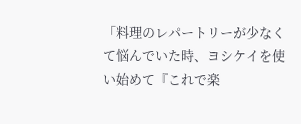「料理のレパートリーが少なくて悩んでいた時、ヨシケイを使い始めて『これで楽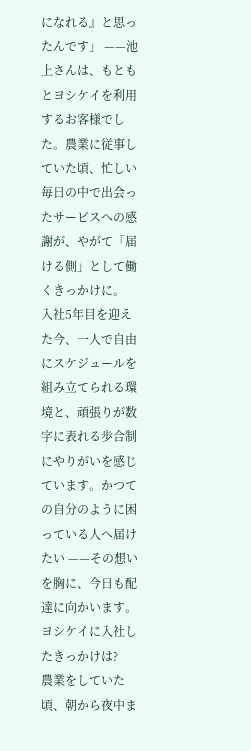になれる』と思ったんです」 ——池上さんは、もともとヨシケイを利用するお客様でした。農業に従事していた頃、忙しい毎日の中で出会ったサービスへの感謝が、やがて「届ける側」として働くきっかけに。
入社5年目を迎えた今、一人で自由にスケジュールを組み立てられる環境と、頑張りが数字に表れる歩合制にやりがいを感じています。かつての自分のように困っている人へ届けたい ——その想いを胸に、今日も配達に向かいます。
ヨシケイに入社したきっかけは?
農業をしていた頃、朝から夜中ま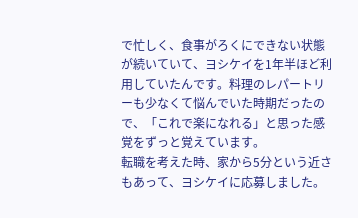で忙しく、食事がろくにできない状態が続いていて、ヨシケイを1年半ほど利用していたんです。料理のレパートリーも少なくて悩んでいた時期だったので、「これで楽になれる」と思った感覚をずっと覚えています。
転職を考えた時、家から5分という近さもあって、ヨシケイに応募しました。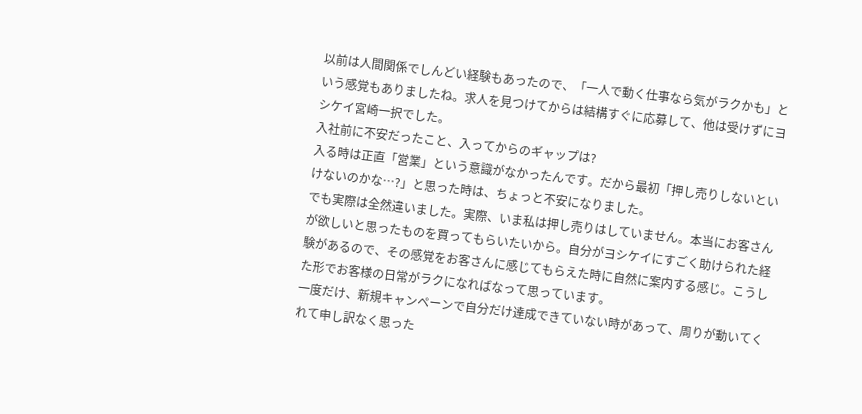以前は人間関係でしんどい経験もあったので、「一人で動く仕事なら気がラクかも」という感覚もありましたね。求人を見つけてからは結構すぐに応募して、他は受けずにヨシケイ宮崎一択でした。
入社前に不安だったこと、入ってからのギャップは?
入る時は正直「営業」という意識がなかったんです。だから最初「押し売りしないといけないのかな…?」と思った時は、ちょっと不安になりました。
でも実際は全然違いました。実際、いま私は押し売りはしていません。本当にお客さんが欲しいと思ったものを買ってもらいたいから。自分がヨシケイにすごく助けられた経験があるので、その感覚をお客さんに感じてもらえた時に自然に案内する感じ。こうした形でお客様の日常がラクになればなって思っています。
一度だけ、新規キャンペーンで自分だけ達成できていない時があって、周りが動いてくれて申し訳なく思った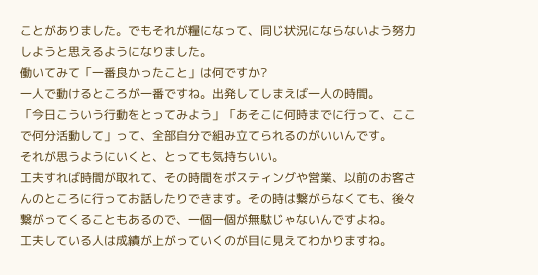ことがありました。でもそれが糧になって、同じ状況にならないよう努力しようと思えるようになりました。
働いてみて「一番良かったこと」は何ですか?
一人で動けるところが一番ですね。出発してしまえば一人の時間。
「今日こういう行動をとってみよう」「あそこに何時までに行って、ここで何分活動して」って、全部自分で組み立てられるのがいいんです。
それが思うようにいくと、とっても気持ちいい。
工夫すれば時間が取れて、その時間をポスティングや営業、以前のお客さんのところに行ってお話したりできます。その時は繋がらなくても、後々繋がってくることもあるので、一個一個が無駄じゃないんですよね。
工夫している人は成績が上がっていくのが目に見えてわかりますね。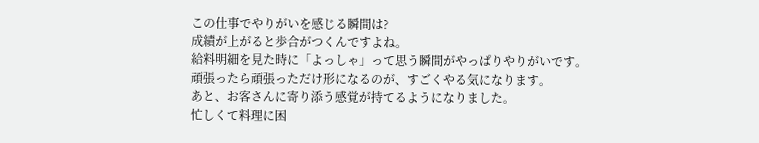この仕事でやりがいを感じる瞬間は?
成績が上がると歩合がつくんですよね。
給料明細を見た時に「よっしゃ」って思う瞬間がやっぱりやりがいです。
頑張ったら頑張っただけ形になるのが、すごくやる気になります。
あと、お客さんに寄り添う感覚が持てるようになりました。
忙しくて料理に困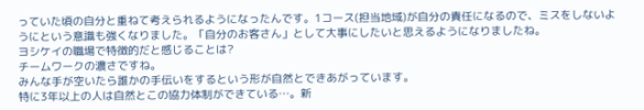っていた頃の自分と重ねて考えられるようになったんです。1コース(担当地域)が自分の責任になるので、ミスをしないようにという意識も強くなりました。「自分のお客さん」として大事にしたいと思えるようになりましたね。
ヨシケイの職場で特徴的だと感じることは?
チームワークの濃さですね。
みんな手が空いたら誰かの手伝いをするという形が自然とできあがっています。
特に3年以上の人は自然とこの協力体制ができている…。新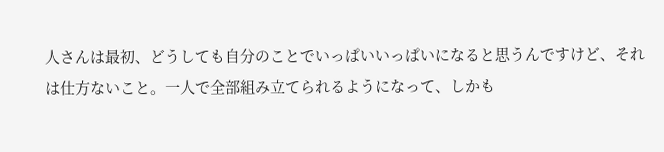人さんは最初、どうしても自分のことでいっぱいいっぱいになると思うんですけど、それは仕方ないこと。一人で全部組み立てられるようになって、しかも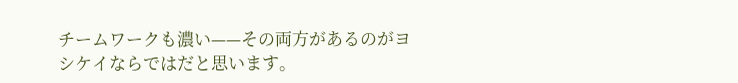チームワークも濃い——その両方があるのがヨシケイならではだと思います。